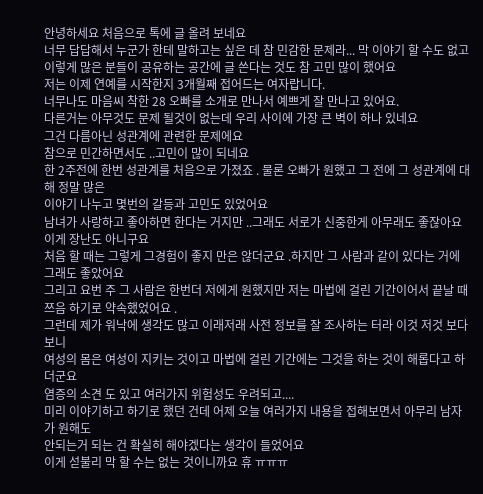안녕하세요 처음으로 톡에 글 올려 보네요
너무 답답해서 누군가 한테 말하고는 싶은 데 참 민감한 문제라... 막 이야기 할 수도 없고
이렇게 많은 분들이 공유하는 공간에 글 쓴다는 것도 참 고민 많이 했어요
저는 이제 연예를 시작한지 3개월째 접어드는 여자랍니다.
너무나도 마음씨 착한 28 오빠를 소개로 만나서 예쁘게 잘 만나고 있어요.
다른거는 아무것도 문제 될것이 없는데 우리 사이에 가장 큰 벽이 하나 있네요
그건 다름아닌 성관계에 관련한 문제에요
참으로 민간하면서도 ..고민이 많이 되네요
한 2주전에 한번 성관계를 처음으로 가졌죠 . 물론 오빠가 원했고 그 전에 그 성관계에 대해 정말 많은
이야기 나누고 몇번의 갈등과 고민도 있었어요
남녀가 사랑하고 좋아하면 한다는 거지만 ..그래도 서로가 신중한게 아무래도 좋잖아요 이게 장난도 아니구요
처음 할 때는 그렇게 그경험이 좋지 만은 않더군요 .하지만 그 사람과 같이 있다는 거에 그래도 좋았어요
그리고 요번 주 그 사람은 한번더 저에게 원했지만 저는 마법에 걸린 기간이어서 끝날 때쯔음 하기로 약속했었어요 .
그런데 제가 워낙에 생각도 많고 이래저래 사전 정보를 잘 조사하는 터라 이것 저것 보다보니
여성의 몸은 여성이 지키는 것이고 마법에 걸린 기간에는 그것을 하는 것이 해롭다고 하더군요
염증의 소견 도 있고 여러가지 위험성도 우려되고....
미리 이야기하고 하기로 했던 건데 어제 오늘 여러가지 내용을 접해보면서 아무리 남자가 원해도
안되는거 되는 건 확실히 해야겠다는 생각이 들었어요
이게 섣불리 막 할 수는 없는 것이니까요 휴 ㅠㅠㅠ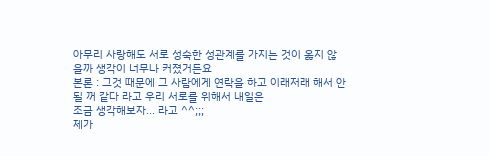아무리 사랑해도 서로 성숙한 성관계를 가지는 것이 옳지 않을까 생각이 너무나 커졌거든요
본론 : 그것 때문에 그 사람에게 연락을 하고 이래저래 해서 안될 꺼 같다 라고 우리 서로를 위해서 내일은
조금 생각해보자... 라고 ^^;;;
제가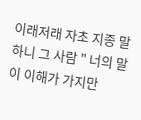이래저래 자초 지종 말하니 그 사람 " 너의 말이 이해가 가지만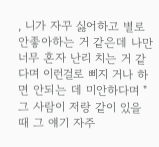, 니가 자꾸 싫어하고 별로 안좋아하는 거 같은데 나만 너무 혼자 난리 치는 거 같다며 이런걸로 삐지 거나 하면 안되는 데 미안하다며 "
그 사람이 저랑 같이 있을 때 그 얘기 자주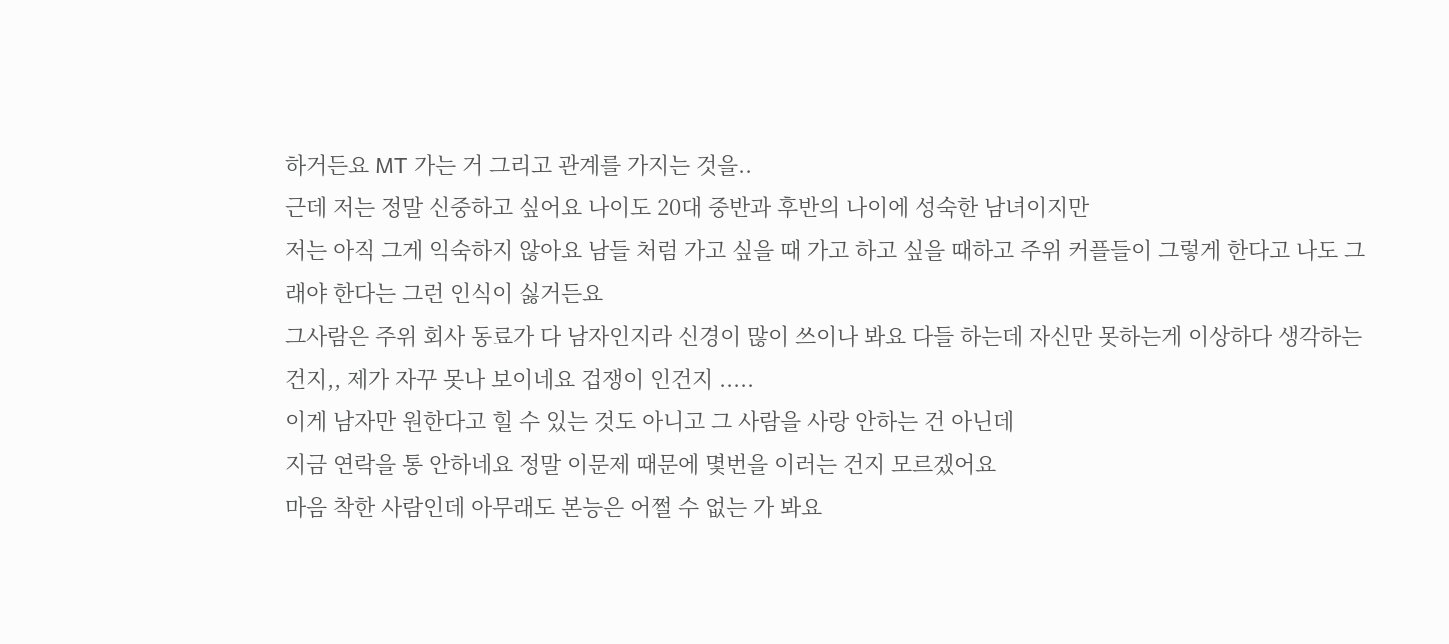하거든요 MT 가는 거 그리고 관계를 가지는 것을..
근데 저는 정말 신중하고 싶어요 나이도 20대 중반과 후반의 나이에 성숙한 남녀이지만
저는 아직 그게 익숙하지 않아요 남들 처럼 가고 싶을 때 가고 하고 싶을 때하고 주위 커플들이 그렇게 한다고 나도 그래야 한다는 그런 인식이 싫거든요
그사람은 주위 회사 동료가 다 남자인지라 신경이 많이 쓰이나 봐요 다들 하는데 자신만 못하는게 이상하다 생각하는 건지,, 제가 자꾸 못나 보이네요 겁쟁이 인건지 .....
이게 남자만 원한다고 힐 수 있는 것도 아니고 그 사람을 사랑 안하는 건 아닌데
지금 연락을 통 안하네요 정말 이문제 때문에 몇번을 이러는 건지 모르겠어요
마음 착한 사람인데 아무래도 본능은 어쩔 수 없는 가 봐요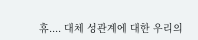휴.... 대체 성관계에 대한 우리의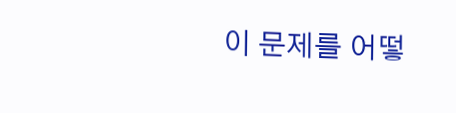이 문제를 어떻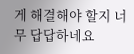게 해결해야 할지 너무 답답하네요